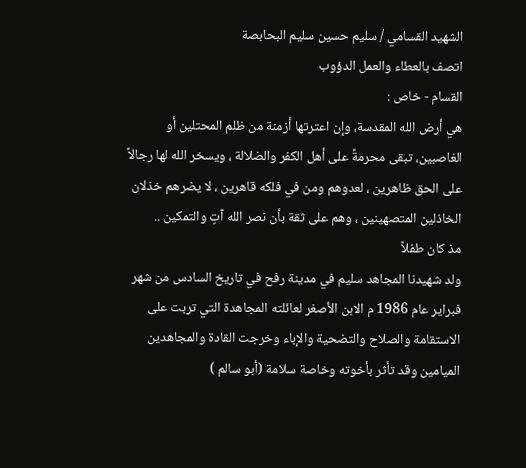الشهيد القسامي / سليم حسين سليم البحابصة
اتصف بالعطاء والعمل الدؤوب
القسام - خاص :
هي أرض الله المقدسة، وإن اعترتها أزمنة من ظلم المحتلين أو الغاصبين، تبقى محرمةً على أهل الكفر والضلالة ، ويسخر الله لها رجالاً على الحق ظاهرين ، لعدوهم ومن في فلكه قاهرين ، لا يضرهم خذلان الخاذلين المتصهينين ، وهم على ثقة بأن نصر الله آتٍ والتمكين ..
مذ كان طفلاً
ولد شهيدنا المجاهد سليم في مدينة رفح في تاريخ السادس من شهر فبراير عام 1986 م الابن الأصغر لعائلته المجاهدة التي تربت على الاستقامة والصلاح والتضحية والإباء وخرجت القادة والمجاهدين الميامين وقد تأثر بأخوته وخاصة سلامة (أبو سالم )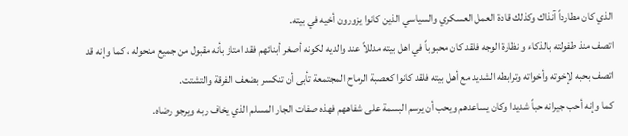الذي كان مطارداً آنذاك وكذلك قادة العمل العسكري والسياسي الذين كانوا يزورون أخيه في بيته.
اتصف منذ طفولته بالذكاء و نظارة الوجه فلقد كان محبوباً في اهل بيته مدللاً عند والديه لكونه أصغر أبنائهم فقد امتاز بأنه مقبول من جميع منحوله ، كما وإنه قد اتصف بحبه لإخوته وأخواته وترابطه الشديد مع أهل بيته فلقد كانوا كعصبة الرماح المجتمعة تأبى أن تنكسر بضعف الفرقة والتشتت.
كما وإنه أحب جيرانه حباً شديدا وكان يساعدهم ويحب أن يرسم البسمة على شفاههم فهذه صفات الجار المسلم الذي يخاف ربه ويرجو رضاه.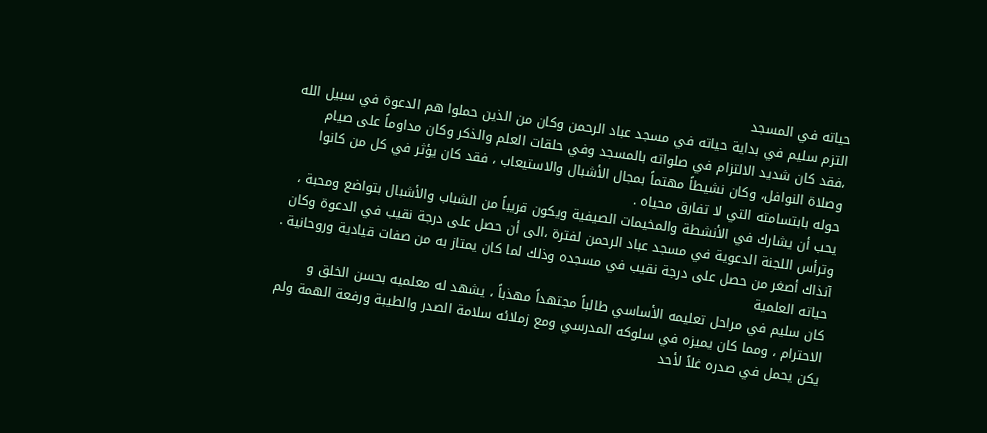حياته في المسجد
التزم سليم في بداية حياته في مسجد عباد الرحمن وكان من الذين حملوا هم الدعوة في سبيل الله ،فقد كان شديد الالتزام في صلواته بالمسجد وفي حلقات العلم والذكر وكان مداوماً على صيام وصلاة النوافل، وكان نشيطاً مهتماً بمجال الأشبال والاستيعاب ، فقد كان يؤثر في كل من كانوا حوله بابتسامته التي لا تفارق محياه .
يحب أن يشارك في الأنشطة والمخيمات الصيفية ويكون قريباً من الشباب والأشبال بتواضع ومحبة ، وترأس اللجنة الدعوية في مسجد عباد الرحمن لفترة ،الى أن حصل على درجة نقيب في الدعوة وكان آنذاك أصغر من حصل على درجة نقيب في مسجده وذلك لما كان يمتاز به من صفات قيادية وروحانية .
حياته العلمية
كان سليم في مراحل تعليمه الأساسي طالباً مجتهداً مهذباً ، يشهد له معلميه بحسن الخلق و الاحترام ، ومما كان يميزه في سلوكه المدرسي ومع زملائه سلامة الصدر والطيبة ورفعة الهمة ولم يكن يحمل في صدره غلاً لأحد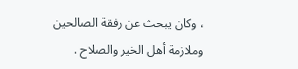، وكان يبحث عن رفقة الصالحين وملازمة أهل الخير والصلاح .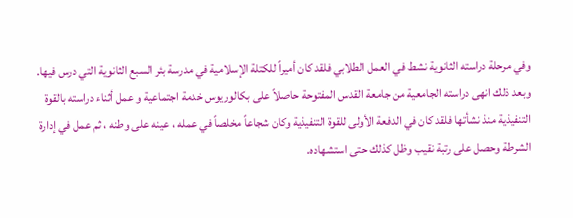وفي مرحلة دراسته الثانوية نشط في العمل الطلابي فلقد كان أميراً للكتلة الإسلامية في مدرسة بئر السبع الثانوية التي درس فيها.
وبعد ذلك انهى دراسته الجامعية من جامعة القدس المفتوحة حاصلاً على بكالوريوس خدمة اجتماعية و عمل أثناء دراسته بالقوة التنفيذية منذ نشأتها فلقد كان في الدفعة الأولى للقوة التنفيذية وكان شجاعاً مخلصاً في عمله ، عينه على وطنه ، ثم عمل في إدارة الشرطة وحصل على رتبة نقيب وظل كذلك حتى استشهاده.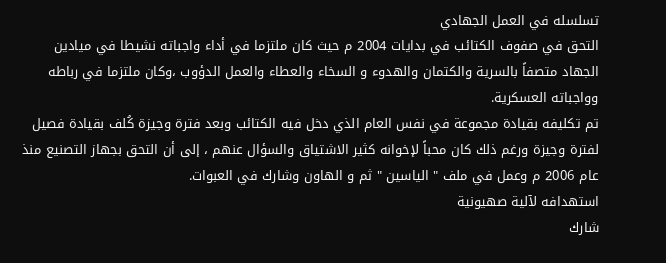تسلسله في العمل الجهادي
التحق في صفوف الكتائب في بدايات 2004 م حيث كان ملتزما في أداء واجباته نشيطا في ميادين الجهاد متصفاً بالسرية والكتمان والهدوء و السخاء والعطاء والعمل الدؤوب ،وكان ملتزما في رباطه وواجباته العسكرية.
تم تكليفه بقيادة مجموعة في نفس العام الذي دخل فيه الكتائب وبعد فترة وجيزة كُلف بقيادة فصيل لفترة وجيزة ورغم ذلك كان محباً لإخوانه كثير الاشتياق والسؤال عنهم ، إلى أن التحق بجهاز التصنيع منذ عام 2006 م وعمل في ملف " الياسين " ثم و الهاون وشارك في العبوات.
استهدافه لآلية صهيونية
شارك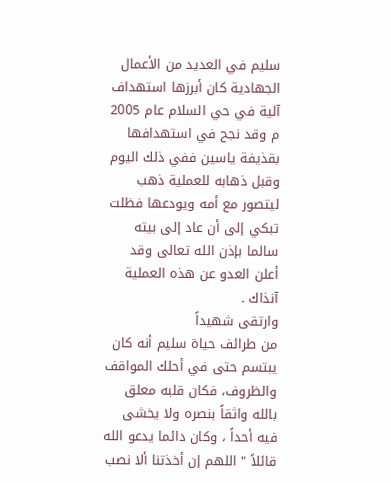سليم في العديد من الأعمال الجهادية كان أبرزها استهداف آلية في حي السلام عام 2005 م وقد نجح في استهدافها بقذيفة ياسين ففي ذلك اليوم وقبل ذهابه للعملية ذهب ليتصور مع أمه ويودعها فظلت تبكي إلى أن عاد إلى بيته سالما بإذن الله تعالى وقد أعلن العدو عن هذه العملية آنذاك .
وارتقى شهيداً
من طرائف حياة سليم أنه كان يبتسم حتى في أحلك المواقف والظروف، فكان قلبه معلق بالله واثقاً بنصره ولا يخشى فيه أحداً ، وكان دائما يدعو الله قائلاً " اللهم إن أخذتنا ألا نصب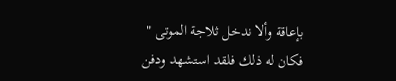بإعاقة وألا ندخل ثلاجة الموتى " فكان له ذلك فلقد استشهد ودفن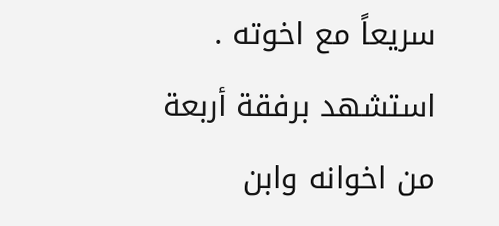سريعاً مع اخوته .
استشهد برفقة أربعة من اخوانه وابن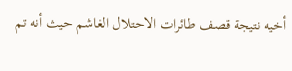أخيه نتيجة قصف طائرات الاحتلال الغاشم حيث أنه تم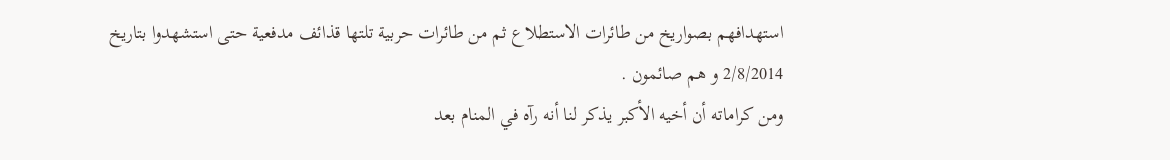استهدافهم بصواريخ من طائرات الاستطلاع ثم من طائرات حربية تلتها قذائف مدفعية حتى استشهدوا بتاريخ 2/8/2014 و هم صائمون .
ومن كراماته أن أخيه الأكبر يذكر لنا أنه رآه في المنام بعد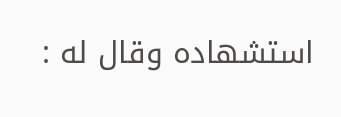استشهاده وقال له :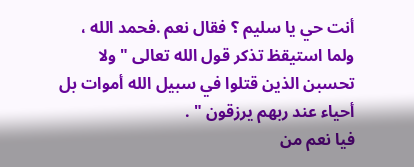أنت حي يا سليم ؟ فقال نعم .فحمد الله ، ولما استيقظ تذكر قول الله تعالى " ولا تحسبن الذين قتلوا في سبيل الله أموات بل أحياء عند ربهم يرزقون " .
فيا نعم من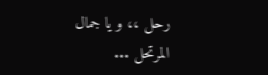رحل ،، و يا جمال المرتحل ...